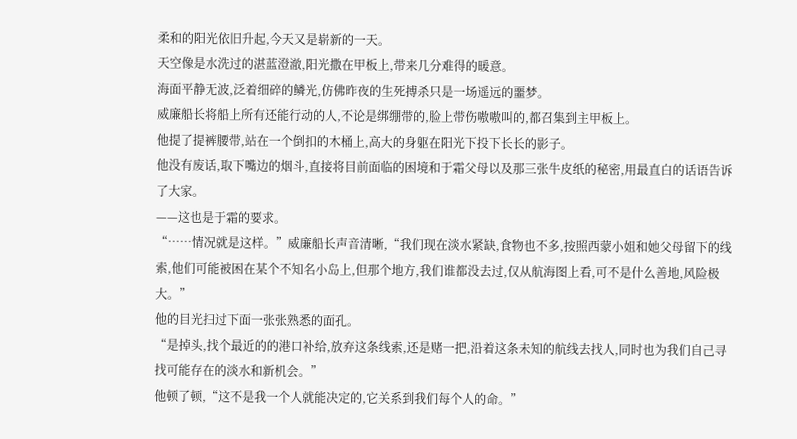柔和的阳光依旧升起,今天又是崭新的一天。
天空像是水洗过的湛蓝澄澈,阳光撒在甲板上,带来几分难得的暖意。
海面平静无波,泛着细碎的鳞光,仿佛昨夜的生死搏杀只是一场遥远的噩梦。
威廉船长将船上所有还能行动的人,不论是绑绷带的,脸上带伤嗷嗷叫的,都召集到主甲板上。
他提了提裤腰带,站在一个倒扣的木桶上,高大的身躯在阳光下投下长长的影子。
他没有废话,取下嘴边的烟斗,直接将目前面临的困境和于霜父母以及那三张牛皮纸的秘密,用最直白的话语告诉了大家。
——这也是于霜的要求。
“……情况就是这样。”威廉船长声音清晰,“我们现在淡水紧缺,食物也不多,按照西蒙小姐和她父母留下的线索,他们可能被困在某个不知名小岛上,但那个地方,我们谁都没去过,仅从航海图上看,可不是什么善地,风险极大。”
他的目光扫过下面一张张熟悉的面孔。
“是掉头,找个最近的的港口补给,放弃这条线索,还是赌一把,沿着这条未知的航线去找人,同时也为我们自己寻找可能存在的淡水和新机会。”
他顿了顿,“这不是我一个人就能决定的,它关系到我们每个人的命。”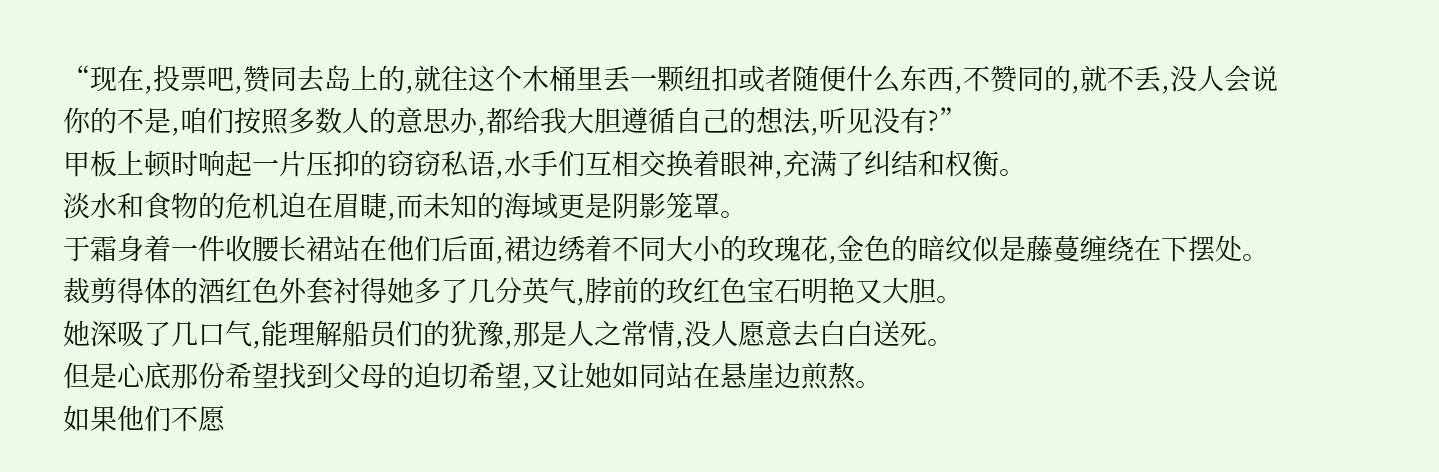“现在,投票吧,赞同去岛上的,就往这个木桶里丢一颗纽扣或者随便什么东西,不赞同的,就不丢,没人会说你的不是,咱们按照多数人的意思办,都给我大胆遵循自己的想法,听见没有?”
甲板上顿时响起一片压抑的窃窃私语,水手们互相交换着眼神,充满了纠结和权衡。
淡水和食物的危机迫在眉睫,而未知的海域更是阴影笼罩。
于霜身着一件收腰长裙站在他们后面,裙边绣着不同大小的玫瑰花,金色的暗纹似是藤蔓缠绕在下摆处。
裁剪得体的酒红色外套衬得她多了几分英气,脖前的玫红色宝石明艳又大胆。
她深吸了几口气,能理解船员们的犹豫,那是人之常情,没人愿意去白白送死。
但是心底那份希望找到父母的迫切希望,又让她如同站在悬崖边煎熬。
如果他们不愿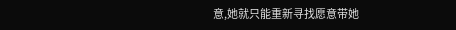意,她就只能重新寻找愿意带她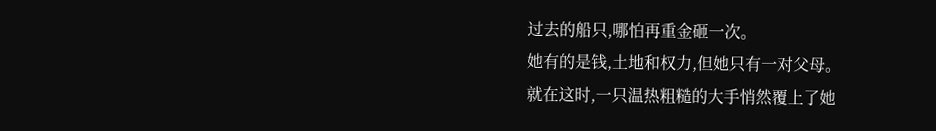过去的船只,哪怕再重金砸一次。
她有的是钱,土地和权力,但她只有一对父母。
就在这时,一只温热粗糙的大手悄然覆上了她